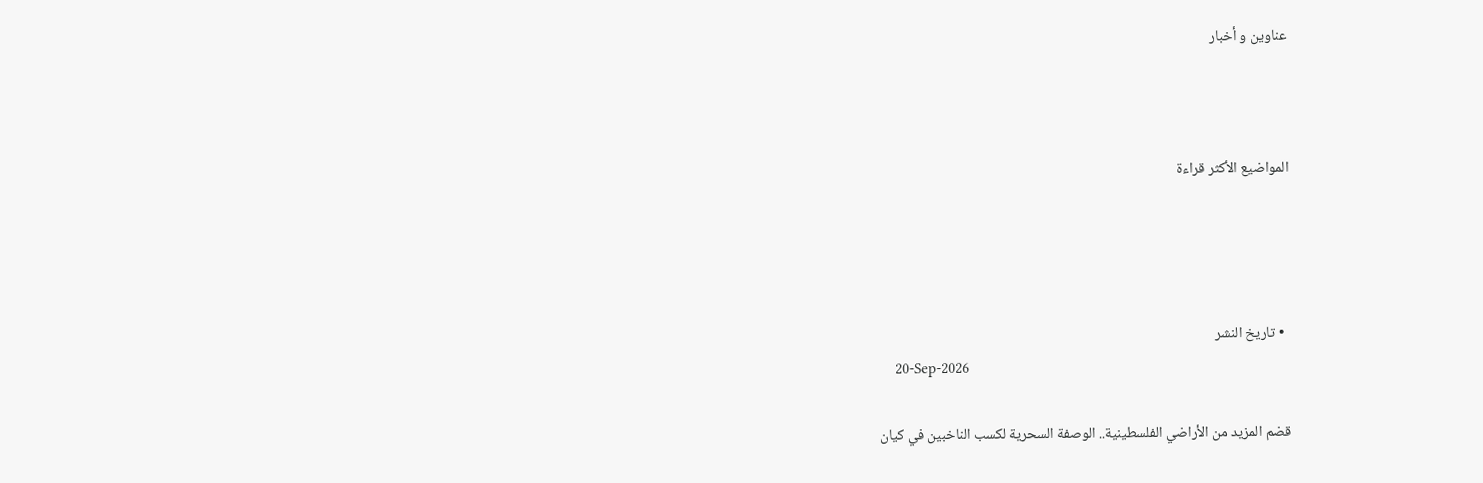عناوين و أخبار



المواضيع الأكثر قراءة




  • تاريخ النشر
    20-Sep-2026

قضم المزيد من الأراضي الفلسطينية.. الوصفة السحرية لكسب الناخبين في كيان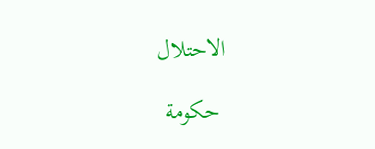الاحتلال

 حكومة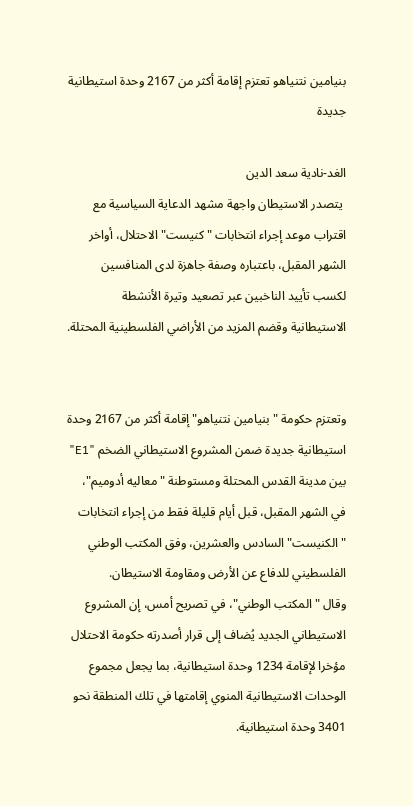بنيامين نتنياهو تعتزم إقامة أكثر من 2167 وحدة استيطانية جديدة

الغد-نادية سعد الدين
 يتصدر الاستيطان واجهة مشهد الدعاية السياسية مع اقتراب موعد إجراء انتخابات "كنيست" الاحتلال، أواخر الشهر المقبل، باعتباره وصفة جاهزة لدى المنافسين لكسب تأييد الناخبين عبر تصعيد وتيرة الأنشطة الاستيطانية وقضم المزيد من الأراضي الفلسطينية المحتلة.


وتعتزم حكومة "بنيامين نتنياهو" إقامة أكثر من 2167 وحدة استيطانية جديدة ضمن المشروع الاستيطاني الضخم "E1" بين مدينة القدس المحتلة ومستوطنة "معاليه أدوميم"، في الشهر المقبل، قبل أيام قليلة فقط من إجراء انتخابات "الكنيست" السادس والعشرين، وفق المكتب الوطني الفلسطيني للدفاع عن الأرض ومقاومة الاستيطان.
وقال "المكتب الوطني"، في تصريح أمس، إن المشروع الاستيطاني الجديد يُضاف إلى قرار أصدرته حكومة الاحتلال مؤخرا لإقامة 1234 وحدة استيطانية، بما يجعل مجموع الوحدات الاستيطانية المنوي إقامتها في تلك المنطقة نحو 3401 وحدة استيطانية.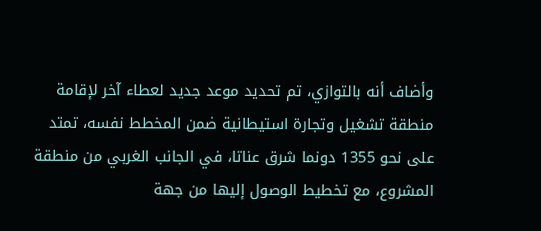وأضاف أنه بالتوازي، تم تحديد موعد جديد لعطاء آخر لإقامة منطقة تشغيل وتجارة استيطانية ضمن المخطط نفسه، تمتد على نحو 1355 دونما شرق عناتا، في الجانب الغربي من منطقة المشروع، مع تخطيط الوصول إليها من جهة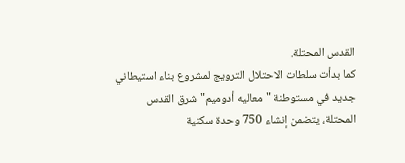القدس المحتلة.
كما بدأت سلطات الاحتلال الترويج لمشروع بناء استيطاني جديد في مستوطنة "معاليه أدوميم" شرق القدس المحتلة، يتضمن إنشاء 750 وحدة سكنية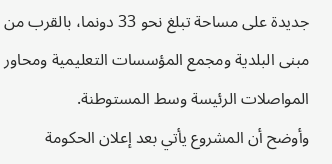جديدة على مساحة تبلغ نحو 33 دونما، بالقرب من مبنى البلدية ومجمع المؤسسات التعليمية ومحاور المواصلات الرئيسة وسط المستوطنة.
وأوضح أن المشروع يأتي بعد إعلان الحكومة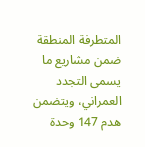المتطرفة المنطقة ضمن مشاريع ما يسمى التجدد العمراني، ويتضمن هدم 147 وحدة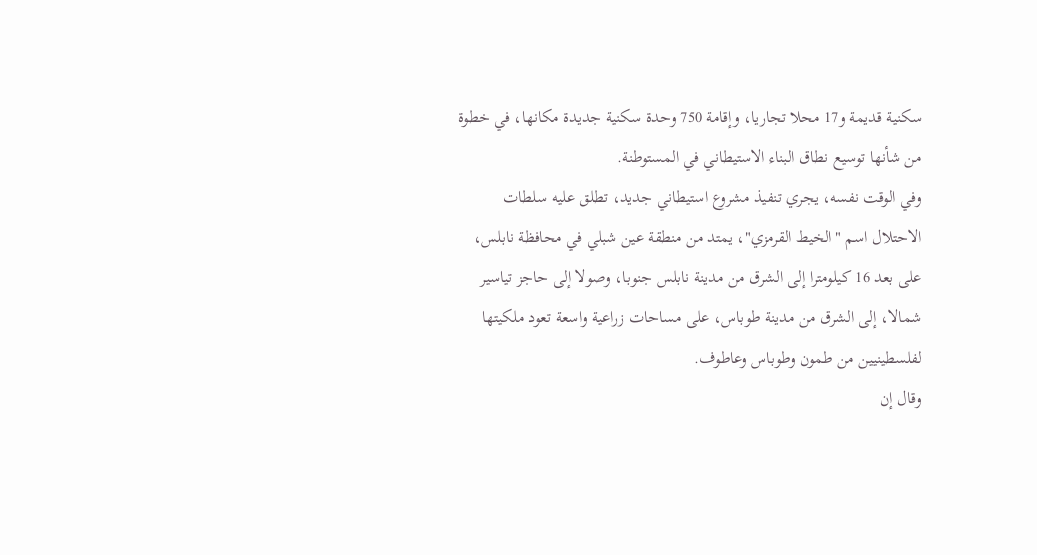سكنية قديمة و17 محلا تجاريا، وإقامة 750 وحدة سكنية جديدة مكانها، في خطوة من شأنها توسيع نطاق البناء الاستيطاني في المستوطنة.
وفي الوقت نفسه، يجري تنفيذ مشروع استيطاني جديد، تطلق عليه سلطات الاحتلال اسم "الخيط القرمزي"، يمتد من منطقة عين شبلي في محافظة نابلس، على بعد 16 كيلومترا إلى الشرق من مدينة نابلس جنوبا، وصولا إلى حاجز تياسير شمالا، إلى الشرق من مدينة طوباس، على مساحات زراعية واسعة تعود ملكيتها لفلسطينيين من طمون وطوباس وعاطوف.
وقال إن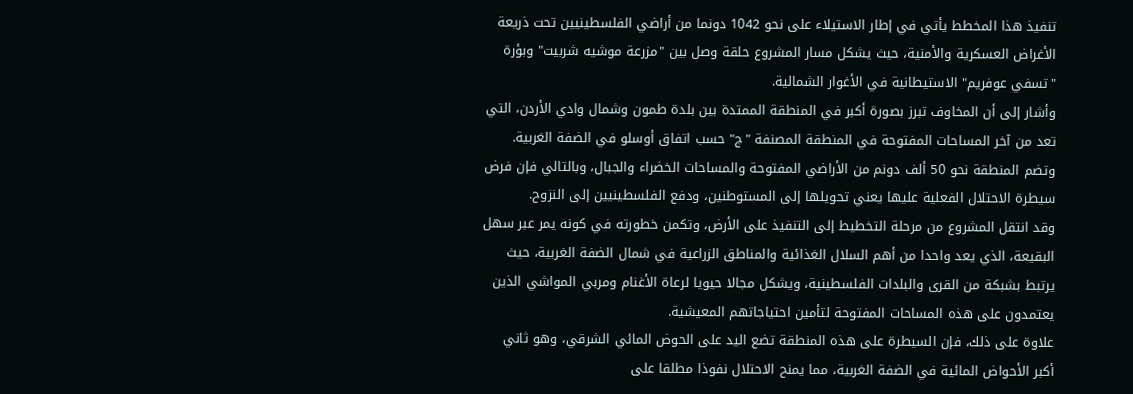تنفيذ هذا المخطط يأتي في إطار الاستيلاء على نحو 1042 دونما من أراضي الفلسطينيين تحت ذريعة الأغراض العسكرية والأمنية، حيث يشكل مسار المشروع حلقة وصل بين "مزرعة موشيه شربيت" وبؤرة "تسفي عوفريم" الاستيطانية في الأغوار الشمالية.
وأشار إلى أن المخاوف تبرز بصورة أكبر في المنطقة الممتدة بين بلدة طمون وشمال وادي الأردن، التي تعد من آخر المساحات المفتوحة في المنطقة المصنفة "ج" حسب اتفاق أوسلو في الضفة الغربية.
وتضم المنطقة نحو 50 ألف دونم من الأراضي المفتوحة والمساحات الخضراء والجبال، وبالتالي فإن فرض سيطرة الاحتلال الفعلية عليها يعني تحويلها إلى المستوطنين، ودفع الفلسطينيين إلى النزوح.
وقد انتقل المشروع من مرحلة التخطيط إلى التنفيذ على الأرض، وتكمن خطورته في كونه يمر عبر سهل البقيعة، الذي يعد واحدا من أهم السلال الغذائية والمناطق الزراعية في شمال الضفة الغربية، حيث يرتبط بشبكة من القرى والبلدات الفلسطينية، ويشكل مجالا حيويا لرعاة الأغنام ومربي المواشي الذين يعتمدون على هذه المساحات المفتوحة لتأمين احتياجاتهم المعيشية.
علاوة على ذلك، فإن السيطرة على هذه المنطقة تضع اليد على الحوض المائي الشرقي، وهو ثاني أكبر الأحواض المائية في الضفة الغربية، مما يمنح الاحتلال نفوذا مطلقا على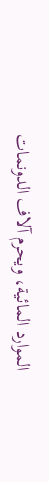الموارد المائية، ويحرم آلاف الدونمات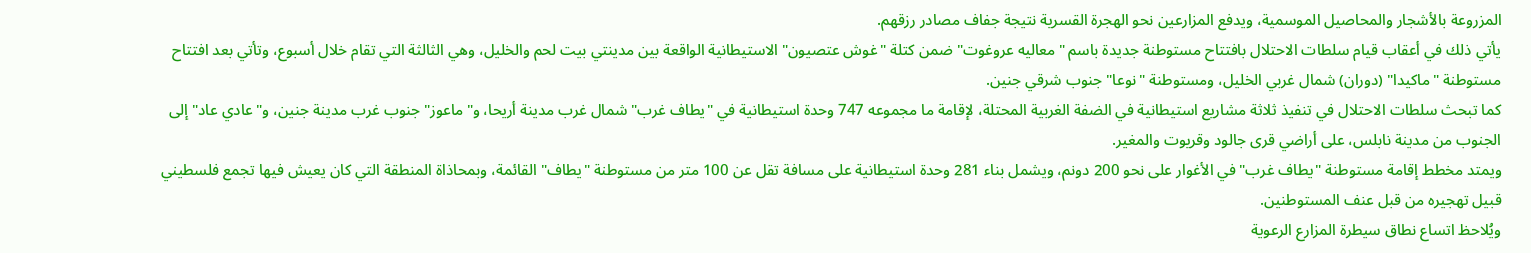المزروعة بالأشجار والمحاصيل الموسمية، ويدفع المزارعين نحو الهجرة القسرية نتيجة جفاف مصادر رزقهم.
يأتي ذلك في أعقاب قيام سلطات الاحتلال بافتتاح مستوطنة جديدة باسم "معاليه عروغوت" ضمن كتلة "غوش عتصيون" الاستيطانية الواقعة بين مدينتي بيت لحم والخليل، وهي الثالثة التي تقام خلال أسبوع، وتأتي بعد افتتاح مستوطنة "ماكيدا" (دوران) شمال غربي الخليل، ومستوطنة "نوعا" جنوب شرقي جنين.
كما تبحث سلطات الاحتلال في تنفيذ ثلاثة مشاريع استيطانية في الضفة الغربية المحتلة، لإقامة ما مجموعه 747 وحدة استيطانية في "يطاف غرب" شمال غرب مدينة أريحا، و"ماعوز" جنوب غرب مدينة جنين، و"عادي عاد" إلى الجنوب من مدينة نابلس، على أراضي قرى جالود وقريوت والمغير.
ويمتد مخطط إقامة مستوطنة "يطاف غرب" في الأغوار على نحو 200 دونم، ويشمل بناء 281 وحدة استيطانية على مسافة تقل عن 100 متر من مستوطنة "يطاف" القائمة، وبمحاذاة المنطقة التي كان يعيش فيها تجمع فلسطيني قبيل تهجيره من قبل عنف المستوطنين.
ويُلاحظ اتساع نطاق سيطرة المزارع الرعوية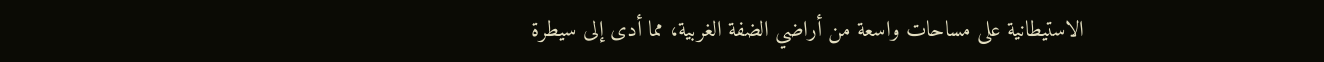الاستيطانية على مساحات واسعة من أراضي الضفة الغربية، مما أدى إلى سيطرة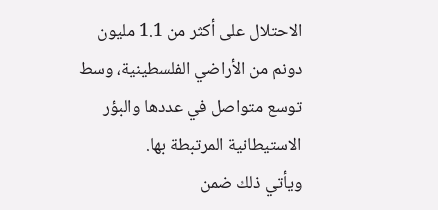الاحتلال على أكثر من 1.1 مليون دونم من الأراضي الفلسطينية، وسط توسع متواصل في عددها والبؤر الاستيطانية المرتبطة بها.
ويأتي ذلك ضمن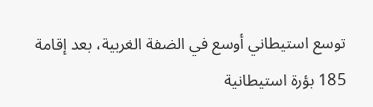توسع استيطاني أوسع في الضفة الغربية، بعد إقامة 185 بؤرة استيطانية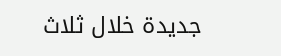جديدة خلال ثلاث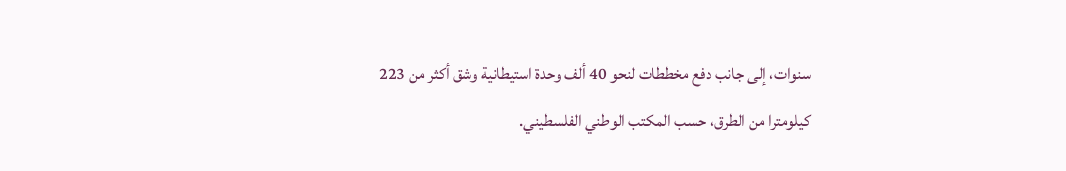سنوات، إلى جانب دفع مخططات لنحو 40 ألف وحدة استيطانية وشق أكثر من 223 كيلومترا من الطرق، حسب المكتب الوطني الفلسطيني.